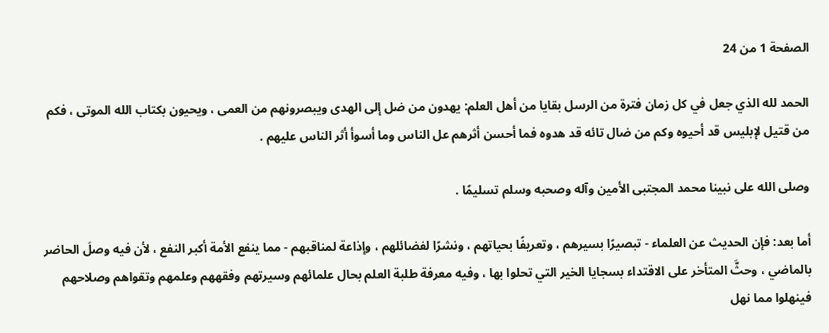الصفحة 1 من 24

الحمد لله الذي جعل في كل زمان فترة من الرسل بقايا من أهل العلم: يهدون من ضل إلى الهدى ويبصرونهم من العمى ، ويحيون بكتاب الله الموتى ، فكم من قتيل لإبليس قد أحيوه وكم من ضال تائه قد هدوه فما أحسن أثرهم عل الناس وما أسوأ أثر الناس عليهم .

وصلى الله على نبينا محمد المجتبى الأمين وآله وصحبه وسلم تسليمًا .

أما بعد: فإن الحديث عن العلماء - تبصيرًا بسيرهم ، وتعريفًا بحياتهم ، ونشرًا لفضائلهم ، وإذاعة لمناقبهم - مما ينفع الأمة أكبر النفع ، لأن فيه وصلَ الحاضر بالماضي ، وحثَّ المتأخر على الاقتداء بسجايا الخير التي تحلوا بها ، وفيه معرفة طلبة العلم بحال علمائهم وسيرتهم وفقههم وعلمهم وتقواهم وصلاحهم فينهلوا مما نهل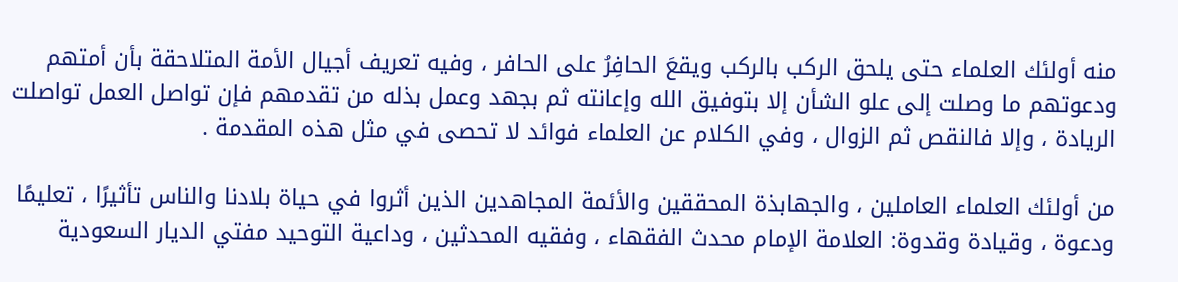منه أولئك العلماء حتى يلحق الركب بالركب ويقعَ الحافِرُ على الحافر ، وفيه تعريف أجيال الأمة المتلاحقة بأن أمتهم ودعوتهم ما وصلت إلى علو الشأن إلا بتوفيق الله وإعانته ثم بجهد وعمل بذله من تقدمهم فإن تواصل العمل تواصلت الريادة ، وإلا فالنقص ثم الزوال ، وفي الكلام عن العلماء فوائد لا تحصى في مثل هذه المقدمة .

من أولئك العلماء العاملين ، والجهابذة المحققين والأئمة المجاهدين الذين أثروا في حياة بلادنا والناس تأثيرًا ، تعليمًا ودعوة ، وقيادة وقدوة: العلامة الإمام محدث الفقهاء ، وفقيه المحدثين ، وداعية التوحيد مفتي الديار السعودية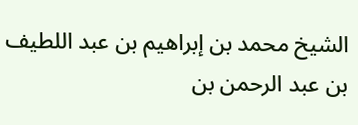الشيخ محمد بن إبراهيم بن عبد اللطيف بن عبد الرحمن بن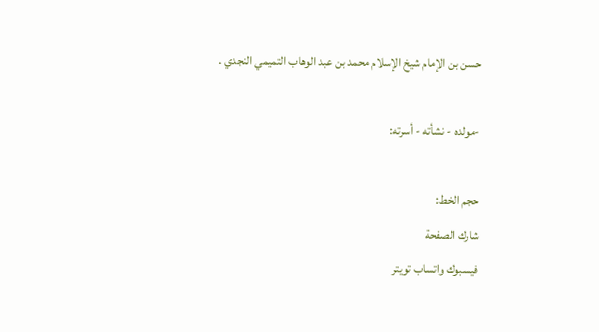حسن بن الإمام شيخ الإسلام محمد بن عبد الوهاب التميمي النجدي .

-مولده - نشأته - أسرته:

حجم الخط:
شارك الصفحة
فيسبوك واتساب تويتر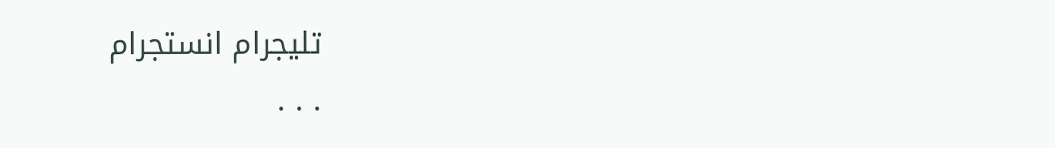تليجرام انستجرام
. . .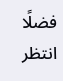فضلًا انتظر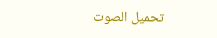تحميل الصوت